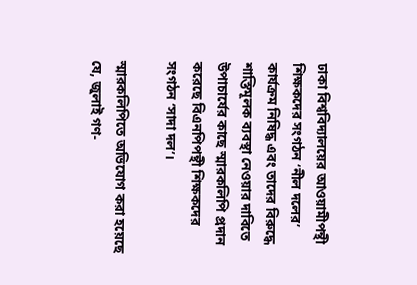ঢাকা বিশ্ববিদ্যালয়ের আওয়ামীপন্থী শিক্ষকদের সংগঠন ‘নীল দলের’ কার্যক্রম নিষিদ্ধ এবং তাদের বিরুদ্ধে শাস্তিমূলক ব্যবস্থা নেওয়ার দাবিতে উপাচার্যের কাছে স্মারকলিপি প্রদান করেছে বিএনপিপন্থী শিক্ষকদের সংগঠন ‘সাদা দল’।

স্মারকলিপিতে অভিযোগ করা হয়েছে যে, জুলাই গণ-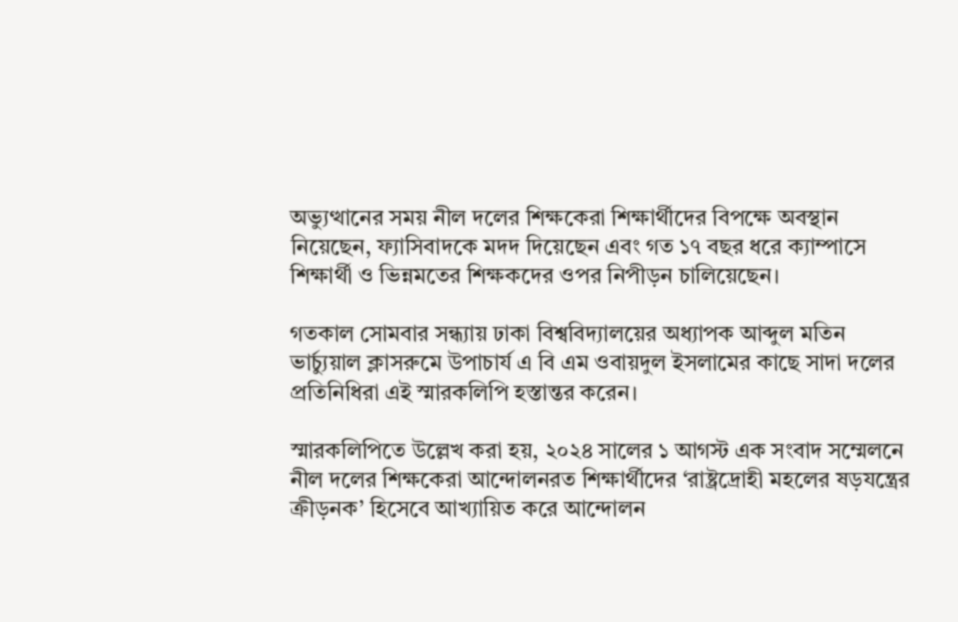অভ্যুত্থানের সময় নীল দলের শিক্ষকেরা শিক্ষার্থীদের বিপক্ষে অবস্থান নিয়েছেন, ফ্যাসিবাদকে মদদ দিয়েছেন এবং গত ১৭ বছর ধরে ক্যাম্পাসে শিক্ষার্থী ও ভিন্নমতের শিক্ষকদের ওপর নিপীড়ন চালিয়েছেন।

গতকাল সোমবার সন্ধ্যায় ঢাকা বিশ্ববিদ্যালয়ের অধ্যাপক আব্দুল মতিন ভার্চ্যুয়াল ক্লাসরুমে উপাচার্য এ বি এম ওবায়দুল ইসলামের কাছে সাদা দলের প্রতিনিধিরা এই স্মারকলিপি হস্তান্তর করেন।

স্মারকলিপিতে উল্লেখ করা হয়, ২০২৪ সালের ১ আগস্ট এক সংবাদ সম্মেলনে নীল দলের শিক্ষকেরা আন্দোলনরত শিক্ষার্থীদের ‘রাষ্ট্রদ্রোহী মহলের ষড়যন্ত্রের ক্রীড়নক’ হিসেবে আখ্যায়িত করে আন্দোলন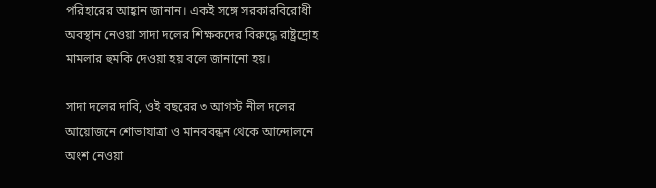পরিহারের আহ্বান জানান। একই সঙ্গে সরকারবিরোধী অবস্থান নেওয়া সাদা দলের শিক্ষকদের বিরুদ্ধে রাষ্ট্রদ্রোহ মামলার হুমকি দেওয়া হয় বলে জানানো হয়।

সাদা দলের দাবি, ওই বছরের ৩ আগস্ট নীল দলের আয়োজনে শোভাযাত্রা ও মানববন্ধন থেকে আন্দোলনে অংশ নেওয়া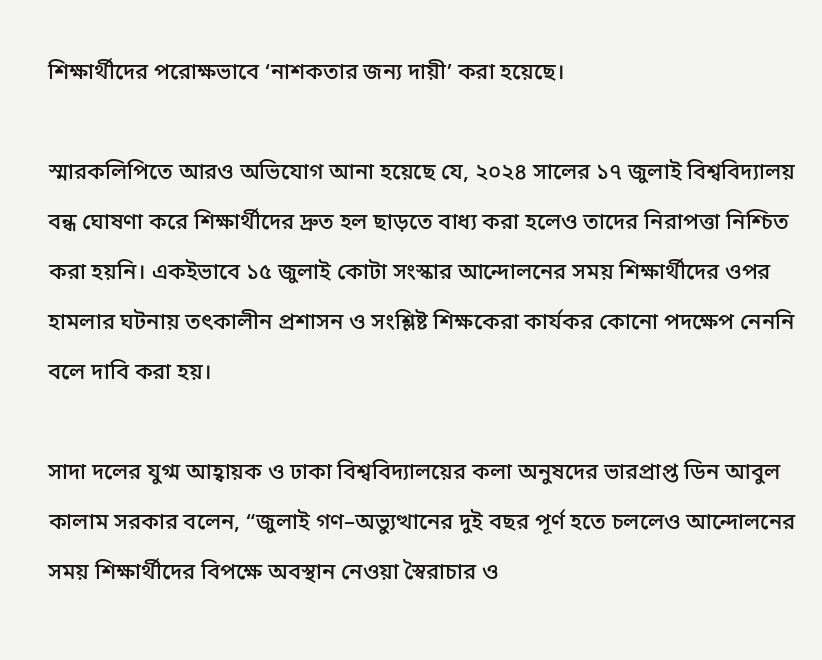শিক্ষার্থীদের পরোক্ষভাবে ‘নাশকতার জন্য দায়ী’ করা হয়েছে।

স্মারকলিপিতে আরও অভিযোগ আনা হয়েছে যে, ২০২৪ সালের ১৭ জুলাই বিশ্ববিদ্যালয় বন্ধ ঘোষণা করে শিক্ষার্থীদের দ্রুত হল ছাড়তে বাধ্য করা হলেও তাদের নিরাপত্তা নিশ্চিত করা হয়নি। একইভাবে ১৫ জুলাই কোটা সংস্কার আন্দোলনের সময় শিক্ষার্থীদের ওপর হামলার ঘটনায় তৎকালীন প্রশাসন ও সংশ্লিষ্ট শিক্ষকেরা কার্যকর কোনো পদক্ষেপ নেননি বলে দাবি করা হয়।

সাদা দলের যুগ্ম আহ্বায়ক ও ঢাকা বিশ্ববিদ্যালয়ের কলা অনুষদের ভারপ্রাপ্ত ডিন আবুল কালাম সরকার বলেন, “জুলাই গণ–অভ্যুত্থানের দুই বছর পূর্ণ হতে চললেও আন্দোলনের সময় শিক্ষার্থীদের বিপক্ষে অবস্থান নেওয়া স্বৈরাচার ও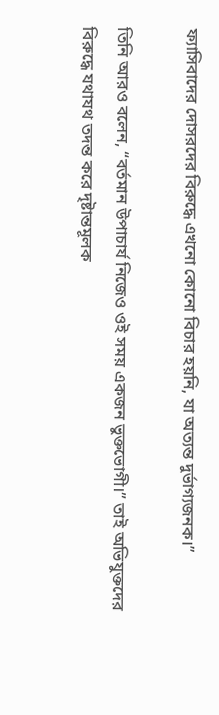ফ্যাসিবাদের দোসরদের বিরুদ্ধে এখনো কোনো বিচার হয়নি, যা অত্যন্ত দুর্ভাগ্যজনক।”

তিনি আরও বলেন, “বর্তমান উপাচার্য নিজেও ওই সময় একজন ভুক্তভোগী।” তাই অভিযুক্তদের বিরুদ্ধে যথাযথ তদন্ত করে দৃষ্টান্তমূলক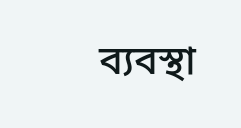ব্যবস্থা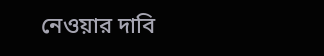নেওয়ার দাবি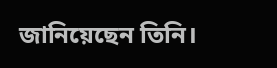জানিয়েছেন তিনি।